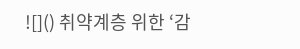![]() 취약계층 위한 ‘감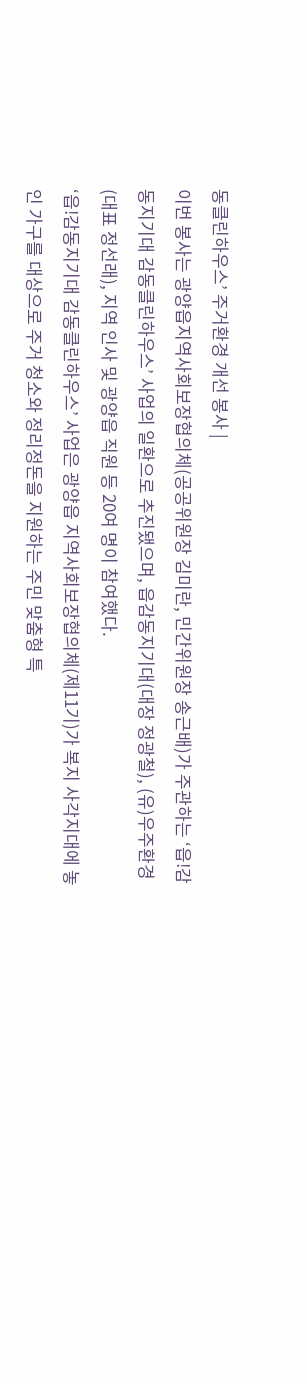동클린하우스’ 주거환경 개선 봉사 |
이번 봉사는 광양읍지역사회보장협의체(공공위원장 김미란, 민간위원장 송근배)가 주관하는 ‘읍!감동지기대 감동클린하우스’ 사업의 일환으로 추진됐으며, 읍감동지기대(대장 정광철), (유)우주환경(대표 정선래), 지역 인사 및 광양읍 직원 등 20여 명이 참여했다.
‘읍!감동지기대 감동클린하우스’ 사업은 광양읍 지역사회보장협의체(제11기)가 복지 사각지대에 놓인 가구를 대상으로 주거 청소와 정리정돈을 지원하는 주민 맞춤형 특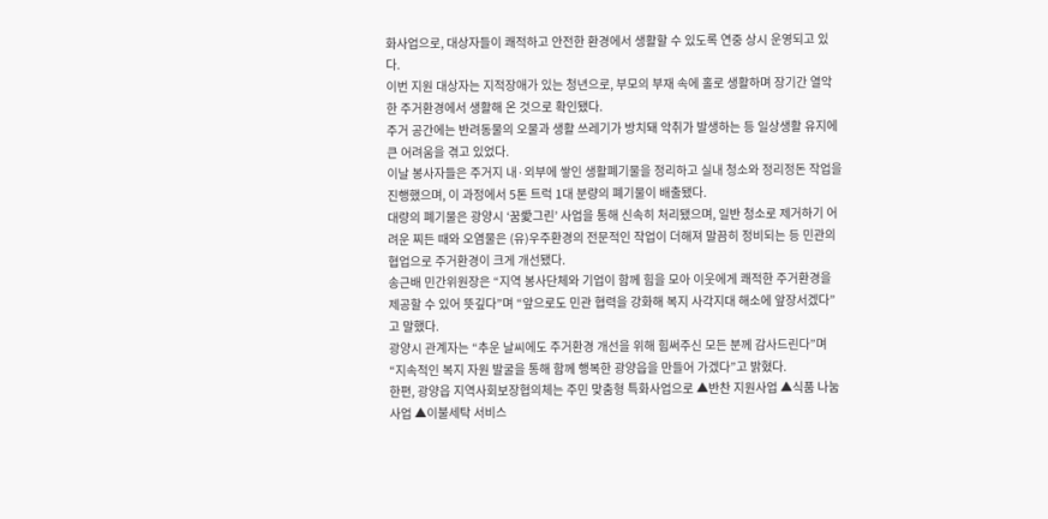화사업으로, 대상자들이 쾌적하고 안전한 환경에서 생활할 수 있도록 연중 상시 운영되고 있다.
이번 지원 대상자는 지적장애가 있는 청년으로, 부모의 부재 속에 홀로 생활하며 장기간 열악한 주거환경에서 생활해 온 것으로 확인됐다.
주거 공간에는 반려동물의 오물과 생활 쓰레기가 방치돼 악취가 발생하는 등 일상생활 유지에 큰 어려움을 겪고 있었다.
이날 봉사자들은 주거지 내·외부에 쌓인 생활폐기물을 정리하고 실내 청소와 정리정돈 작업을 진행했으며, 이 과정에서 5톤 트럭 1대 분량의 폐기물이 배출됐다.
대량의 폐기물은 광양시 ‘꿈愛그린’ 사업을 통해 신속히 처리됐으며, 일반 청소로 제거하기 어려운 찌든 때와 오염물은 (유)우주환경의 전문적인 작업이 더해져 말끔히 정비되는 등 민관의 협업으로 주거환경이 크게 개선됐다.
송근배 민간위원장은 “지역 봉사단체와 기업이 함께 힘을 모아 이웃에게 쾌적한 주거환경을 제공할 수 있어 뜻깊다”며 “앞으로도 민관 협력을 강화해 복지 사각지대 해소에 앞장서겠다”고 말했다.
광양시 관계자는 “추운 날씨에도 주거환경 개선을 위해 힘써주신 모든 분께 감사드린다”며 “지속적인 복지 자원 발굴을 통해 함께 행복한 광양읍을 만들어 가겠다”고 밝혔다.
한편, 광양읍 지역사회보장협의체는 주민 맞춤형 특화사업으로 ▲반찬 지원사업 ▲식품 나눔 사업 ▲이불세탁 서비스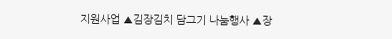지원사업 ▲김장김치 담그기 나눔행사 ▲장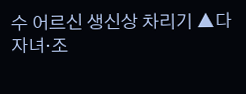수 어르신 생신상 차리기 ▲다자녀·조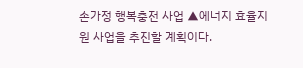손가정 행복충전 사업 ▲에너지 효율지원 사업을 추진할 계획이다.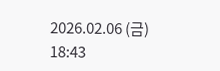2026.02.06 (금) 18:43